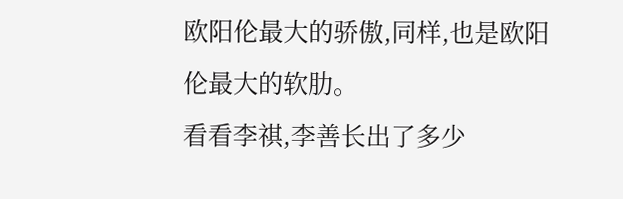欧阳伦最大的骄傲,同样,也是欧阳伦最大的软肋。
看看李祺,李善长出了多少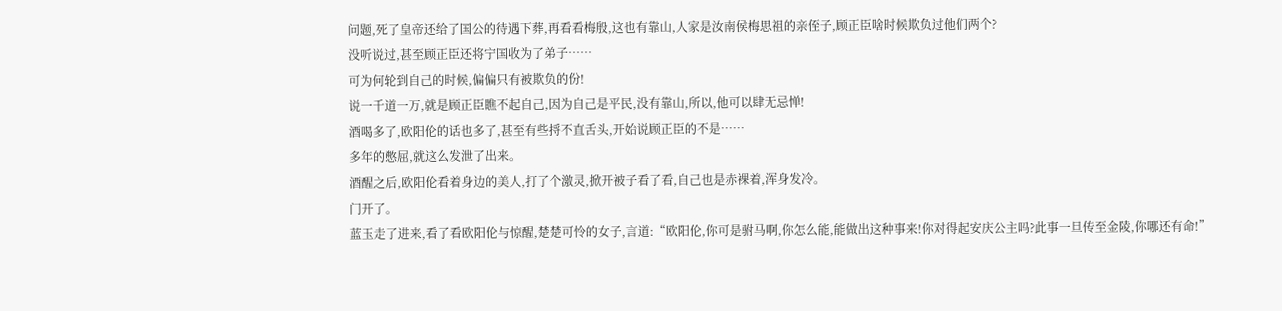问题,死了皇帝还给了国公的待遇下葬,再看看梅殷,这也有靠山,人家是汝南侯梅思祖的亲侄子,顾正臣啥时候欺负过他们两个?
没听说过,甚至顾正臣还将宁国收为了弟子……
可为何轮到自己的时候,偏偏只有被欺负的份!
说一千道一万,就是顾正臣瞧不起自己,因为自己是平民,没有靠山,所以,他可以肆无忌惮!
酒喝多了,欧阳伦的话也多了,甚至有些捋不直舌头,开始说顾正臣的不是……
多年的憋屈,就这么发泄了出来。
酒醒之后,欧阳伦看着身边的美人,打了个激灵,掀开被子看了看,自己也是赤裸着,浑身发冷。
门开了。
蓝玉走了进来,看了看欧阳伦与惊醒,楚楚可怜的女子,言道:“欧阳伦,你可是驸马啊,你怎么能,能做出这种事来!你对得起安庆公主吗?此事一旦传至金陵,你哪还有命!”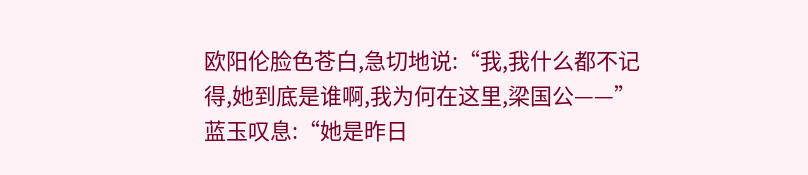欧阳伦脸色苍白,急切地说:“我,我什么都不记得,她到底是谁啊,我为何在这里,梁国公——”
蓝玉叹息:“她是昨日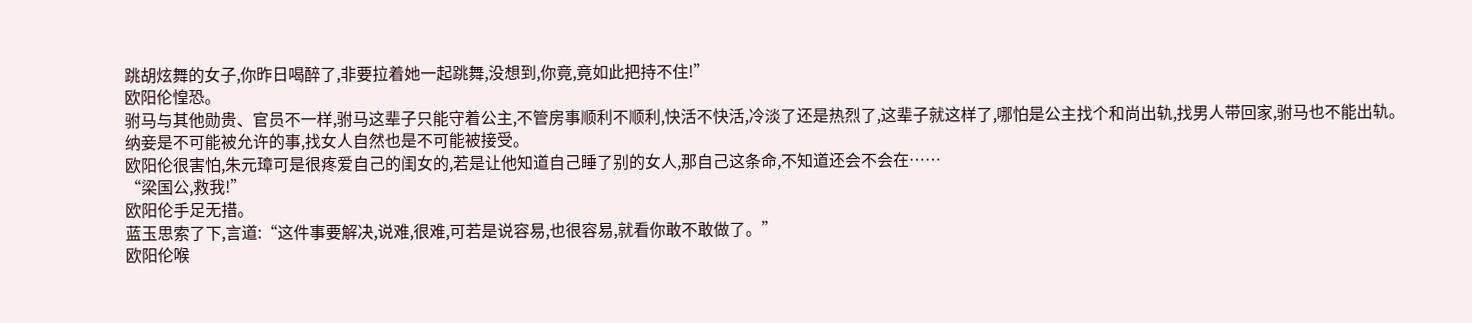跳胡炫舞的女子,你昨日喝醉了,非要拉着她一起跳舞,没想到,你竟,竟如此把持不住!”
欧阳伦惶恐。
驸马与其他勋贵、官员不一样,驸马这辈子只能守着公主,不管房事顺利不顺利,快活不快活,冷淡了还是热烈了,这辈子就这样了,哪怕是公主找个和尚出轨,找男人带回家,驸马也不能出轨。
纳妾是不可能被允许的事,找女人自然也是不可能被接受。
欧阳伦很害怕,朱元璋可是很疼爱自己的闺女的,若是让他知道自己睡了别的女人,那自己这条命,不知道还会不会在……
“梁国公,救我!”
欧阳伦手足无措。
蓝玉思索了下,言道:“这件事要解决,说难,很难,可若是说容易,也很容易,就看你敢不敢做了。”
欧阳伦喉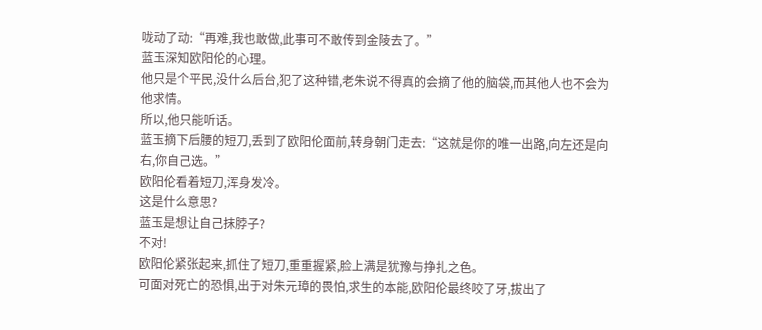咙动了动:“再难,我也敢做,此事可不敢传到金陵去了。”
蓝玉深知欧阳伦的心理。
他只是个平民,没什么后台,犯了这种错,老朱说不得真的会摘了他的脑袋,而其他人也不会为他求情。
所以,他只能听话。
蓝玉摘下后腰的短刀,丢到了欧阳伦面前,转身朝门走去:“这就是你的唯一出路,向左还是向右,你自己选。”
欧阳伦看着短刀,浑身发冷。
这是什么意思?
蓝玉是想让自己抹脖子?
不对!
欧阳伦紧张起来,抓住了短刀,重重握紧,脸上满是犹豫与挣扎之色。
可面对死亡的恐惧,出于对朱元璋的畏怕,求生的本能,欧阳伦最终咬了牙,拔出了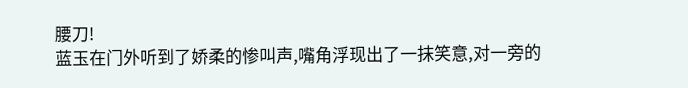腰刀!
蓝玉在门外听到了娇柔的惨叫声,嘴角浮现出了一抹笑意,对一旁的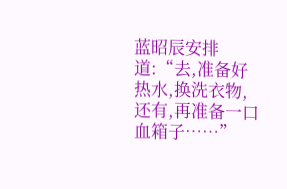蓝昭辰安排道:“去,准备好热水,换洗衣物,还有,再准备一口血箱子……”